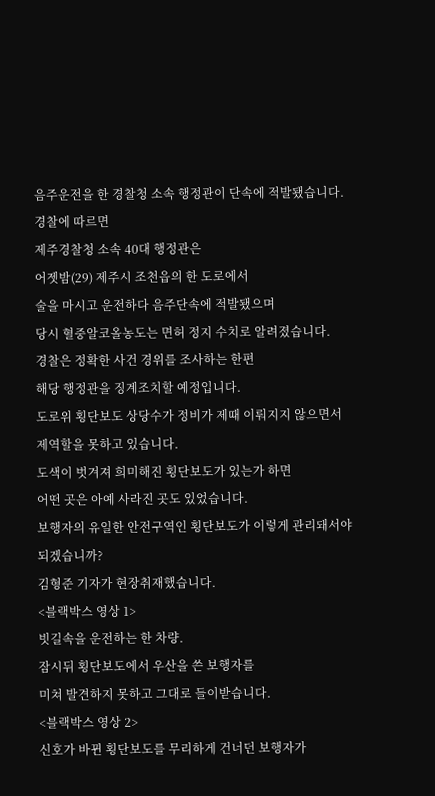음주운전을 한 경찰청 소속 행정관이 단속에 적발됐습니다.
경찰에 따르면
제주경찰청 소속 40대 행정관은
어젯밤(29) 제주시 조천읍의 한 도로에서
술을 마시고 운전하다 음주단속에 적발됐으며
당시 혈중알코올농도는 면허 정지 수치로 알려졌습니다.
경찰은 정확한 사건 경위를 조사하는 한편
해당 행정관을 징계조치할 예정입니다.
도로위 횡단보도 상당수가 정비가 제때 이뤄지지 않으면서
제역할을 못하고 있습니다.
도색이 벗겨져 희미해진 횡단보도가 있는가 하면
어떤 곳은 아예 사라진 곳도 있었습니다.
보행자의 유일한 안전구역인 횡단보도가 이렇게 관리돼서야
되겠습니까?
김형준 기자가 현장취재했습니다.
<블랙박스 영상 1>
빗길속을 운전하는 한 차량.
잠시뒤 횡단보도에서 우산을 쓴 보행자를
미쳐 발견하지 못하고 그대로 들이받습니다.
<블랙박스 영상 2>
신호가 바뀐 횡단보도를 무리하게 건너던 보행자가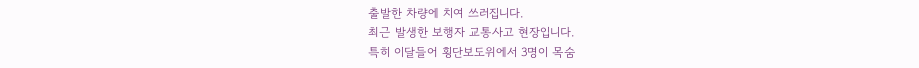출발한 차량에 치여 쓰러집니다.
최근 발생한 보행자 교통사고 현장입니다.
특히 이달들어 횡단보도위에서 3명이 목숨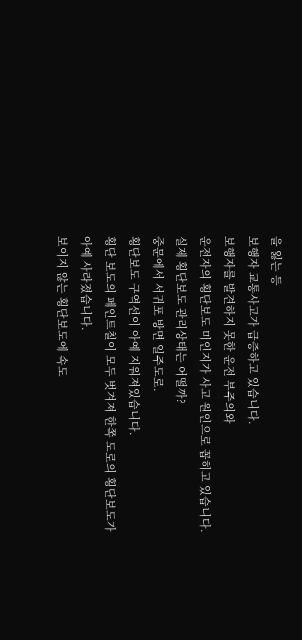을 잃는 등
보행자 교통사고가 급증하고 있습니다.
보행자를 발견하지 못한 운전 부주의와
운전자의 횡단보도 미인지가 사고 원인으로 꼽히고 있습니다.
실제 횡단보도 관리상태는 어떨까?
중문에서 서귀포 방면 일주도로.
횡단보도 구역선이 아예 지워져있습니다.
횡단 보도의 페인트칠이 모두 벗겨져 한쪽 도로의 횡단보도가
아예 사라졌습니다.
보이지 않는 횡단보도에 속도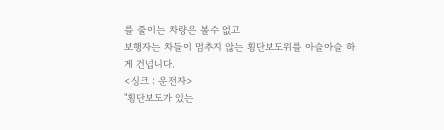를 줄이는 차량은 볼수 없고
보행자는 차들이 멈추지 않는 횡단보도위를 아슬아슬 하게 건넙니다.
<싱크 : 운전자>
"횡단보도가 있는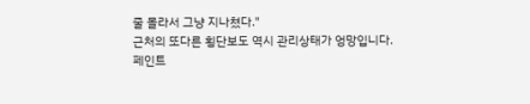줄 몰라서 그냥 지나쳤다."
근처의 또다른 횡단보도 역시 관리상태가 엉망입니다.
페인트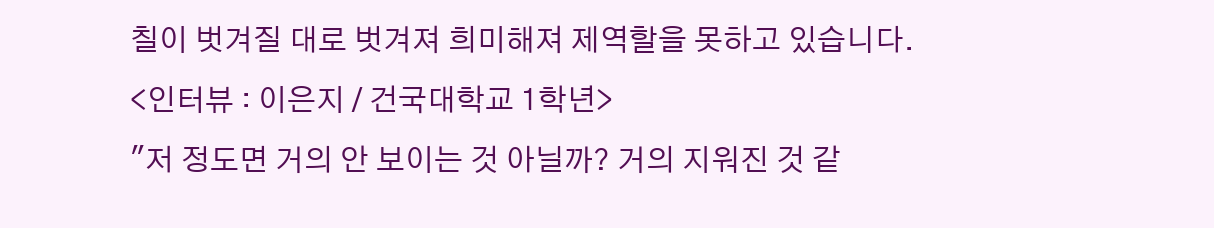칠이 벗겨질 대로 벗겨져 희미해져 제역할을 못하고 있습니다.
<인터뷰 : 이은지 / 건국대학교 1학년>
"저 정도면 거의 안 보이는 것 아닐까? 거의 지워진 것 같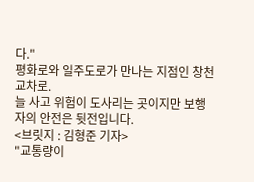다."
평화로와 일주도로가 만나는 지점인 창천교차로.
늘 사고 위험이 도사리는 곳이지만 보행자의 안전은 뒷전입니다.
<브릿지 : 김형준 기자>
"교통량이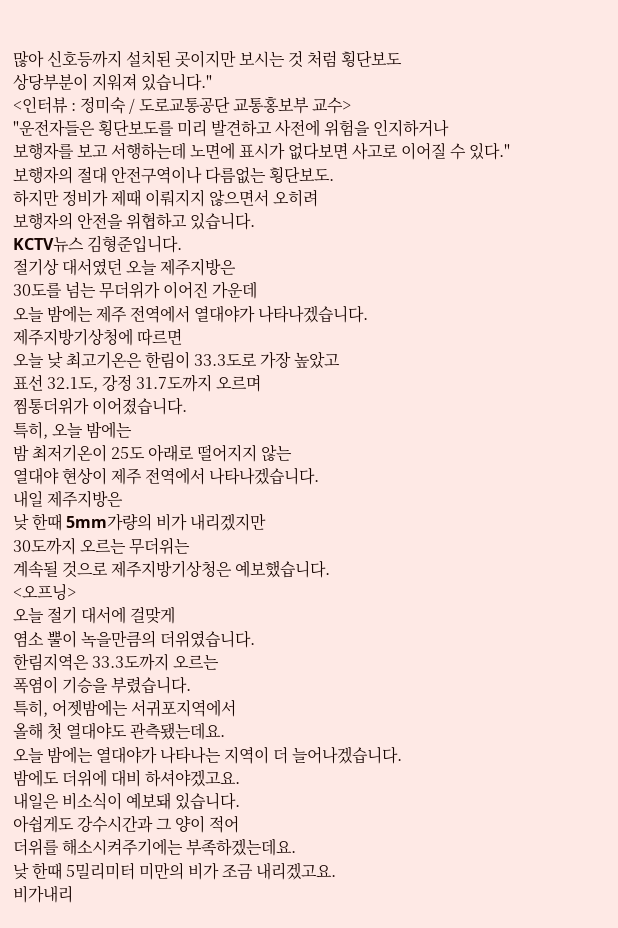많아 신호등까지 설치된 곳이지만 보시는 것 처럼 횡단보도
상당부분이 지워져 있습니다."
<인터뷰 : 정미숙 / 도로교통공단 교통홍보부 교수>
"운전자들은 횡단보도를 미리 발견하고 사전에 위험을 인지하거나
보행자를 보고 서행하는데 노면에 표시가 없다보면 사고로 이어질 수 있다."
보행자의 절대 안전구역이나 다름없는 횡단보도.
하지만 정비가 제때 이뤄지지 않으면서 오히려
보행자의 안전을 위협하고 있습니다.
KCTV뉴스 김형준입니다.
절기상 대서였던 오늘 제주지방은
30도를 넘는 무더위가 이어진 가운데
오늘 밤에는 제주 전역에서 열대야가 나타나겠습니다.
제주지방기상청에 따르면
오늘 낮 최고기온은 한림이 33.3도로 가장 높았고
표선 32.1도, 강정 31.7도까지 오르며
찜통더위가 이어졌습니다.
특히, 오늘 밤에는
밤 최저기온이 25도 아래로 떨어지지 않는
열대야 현상이 제주 전역에서 나타나겠습니다.
내일 제주지방은
낮 한때 5mm가량의 비가 내리겠지만
30도까지 오르는 무더위는
계속될 것으로 제주지방기상청은 예보했습니다.
<오프닝>
오늘 절기 대서에 걸맞게
염소 뿔이 녹을만큼의 더위였습니다.
한림지역은 33.3도까지 오르는
폭염이 기승을 부렸습니다.
특히, 어젯밤에는 서귀포지역에서
올해 첫 열대야도 관측됐는데요.
오늘 밤에는 열대야가 나타나는 지역이 더 늘어나겠습니다.
밤에도 더위에 대비 하셔야겠고요.
내일은 비소식이 예보돼 있습니다.
아쉽게도 강수시간과 그 양이 적어
더위를 해소시켜주기에는 부족하겠는데요.
낮 한때 5밀리미터 미만의 비가 조금 내리겠고요.
비가내리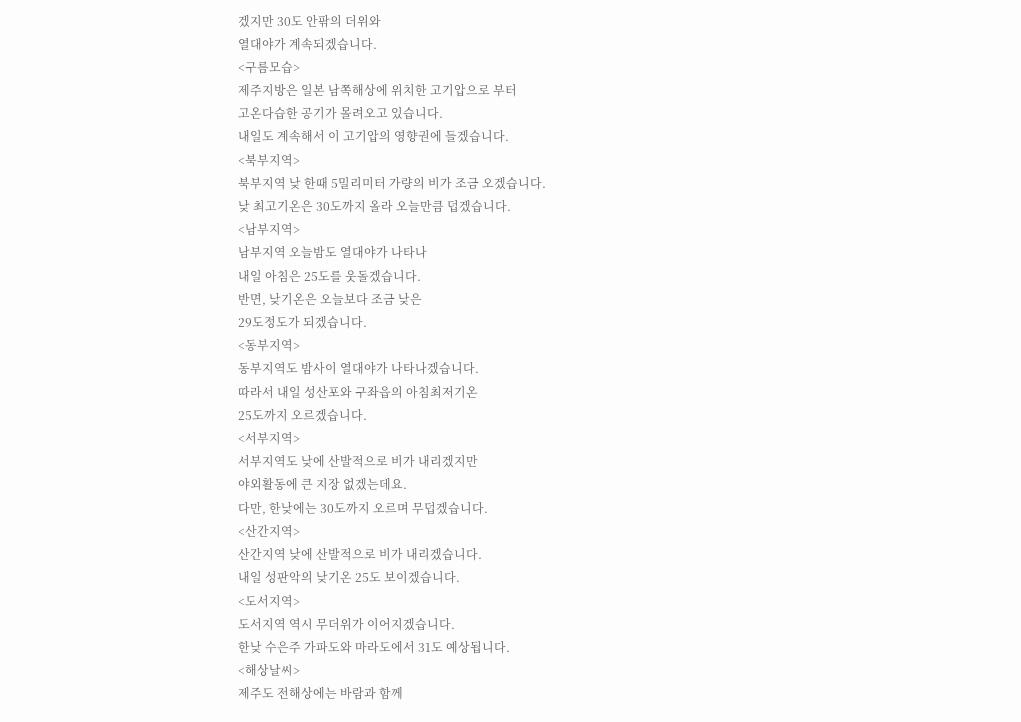겠지만 30도 안팎의 더위와
열대야가 계속되겠습니다.
<구름모습>
제주지방은 일본 남쪽해상에 위치한 고기압으로 부터
고온다습한 공기가 몰려오고 있습니다.
내일도 계속해서 이 고기압의 영향권에 들겠습니다.
<북부지역>
북부지역 낮 한때 5밀리미터 가량의 비가 조금 오겠습니다.
낮 최고기온은 30도까지 올라 오늘만큼 덥겠습니다.
<남부지역>
남부지역 오늘밤도 열대야가 나타나
내일 아침은 25도를 웃돌겠습니다.
반면, 낮기온은 오늘보다 조금 낮은
29도정도가 되겠습니다.
<동부지역>
동부지역도 밤사이 열대야가 나타나겠습니다.
따라서 내일 성산포와 구좌읍의 아침최저기온
25도까지 오르겠습니다.
<서부지역>
서부지역도 낮에 산발적으로 비가 내리겠지만
야외활동에 큰 지장 없겠는데요.
다만, 한낮에는 30도까지 오르며 무덥겠습니다.
<산간지역>
산간지역 낮에 산발적으로 비가 내리겠습니다.
내일 성판악의 낮기온 25도 보이겠습니다.
<도서지역>
도서지역 역시 무더위가 이어지겠습니다.
한낮 수은주 가파도와 마라도에서 31도 예상됩니다.
<해상날씨>
제주도 전해상에는 바람과 함께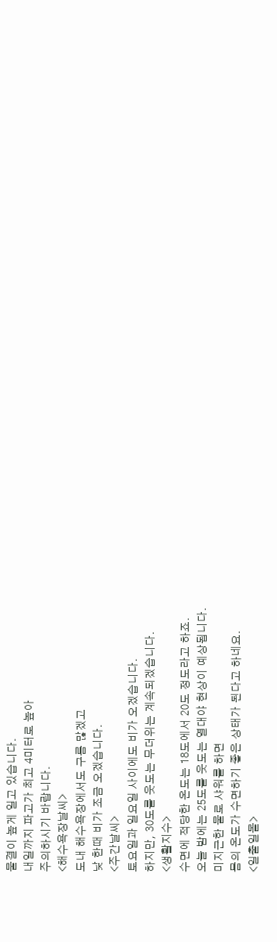물결이 높게 일고 있습니다.
내일까지 파고가 최고 4미터로 높아
주의하시기 바랍니다.
<해수욕장날씨>
도내 해수욕장에서도 구름 많겠고
낮 한때 비가 조금 오겠습니다.
<주간날씨>
토요일과 일요일 사이에도 비가 오겠습니다.
하지만, 30도를 웃도는 무더위는 계속되겠습니다.
<생활지수>
수면에 적당한 온도는 18도에서 20도 정도라고 하죠.
오늘 밤에는 25도를 웃도는 열대야 현상이 예상됩니다.
미지근한 물로 샤워를 하면
몸의 온도가 수면하기 좋은 상태가 된다고 하네요.
<일출일몰>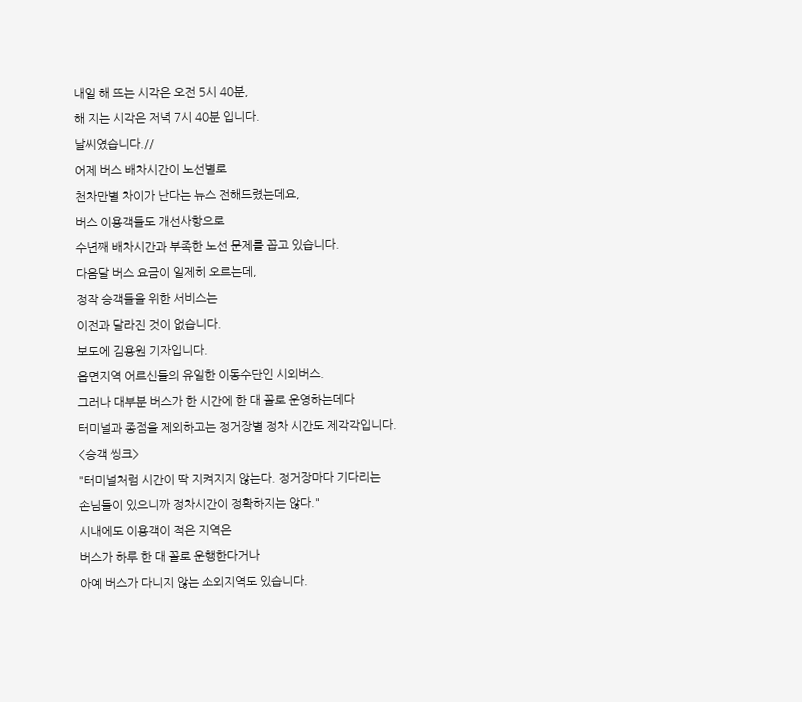내일 해 뜨는 시각은 오전 5시 40분,
해 지는 시각은 저녁 7시 40분 입니다.
날씨였습니다.//
어제 버스 배차시간이 노선별로
천차만별 차이가 난다는 뉴스 전해드렸는데요,
버스 이용객들도 개선사항으로
수년째 배차시간과 부족한 노선 문제를 꼽고 있습니다.
다음달 버스 요금이 일제히 오르는데,
정작 승객들을 위한 서비스는
이전과 달라진 것이 없습니다.
보도에 김용원 기자입니다.
읍면지역 어르신들의 유일한 이동수단인 시외버스.
그러나 대부분 버스가 한 시간에 한 대 꼴로 운영하는데다
터미널과 종점을 제외하고는 정거장별 정차 시간도 제각각입니다.
<승객 씽크>
"터미널처럼 시간이 딱 지켜지지 않는다. 정거장마다 기다리는
손님들이 있으니까 정차시간이 정확하지는 않다."
시내에도 이용객이 적은 지역은
버스가 하루 한 대 꼴로 운행한다거나
아예 버스가 다니지 않는 소외지역도 있습니다.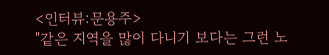<인터뷰:문용주>
"같은 지역을 많이 다니기 보다는 그런 노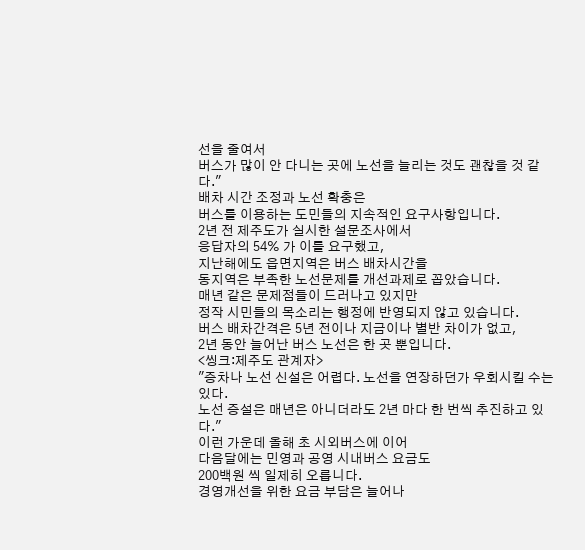선을 줄여서
버스가 많이 안 다니는 곳에 노선을 늘리는 것도 괜찮을 것 같다."
배차 시간 조정과 노선 확충은
버스를 이용하는 도민들의 지속적인 요구사항입니다.
2년 전 제주도가 실시한 설문조사에서
응답자의 54% 가 이를 요구했고,
지난해에도 읍면지역은 버스 배차시간을
동지역은 부족한 노선문제를 개선과제로 꼽았습니다.
매년 같은 문제점들이 드러나고 있지만
정작 시민들의 목소리는 행정에 반영되지 않고 있습니다.
버스 배차간격은 5년 전이나 지금이나 별반 차이가 없고,
2년 동안 늘어난 버스 노선은 한 곳 뿐입니다.
<씽크:제주도 관계자>
"증차나 노선 신설은 어렵다. 노선을 연장하던가 우회시킬 수는 있다.
노선 증설은 매년은 아니더라도 2년 마다 한 번씩 추진하고 있다."
이런 가운데 올해 초 시외버스에 이어
다음달에는 민영과 공영 시내버스 요금도
200백원 씩 일제히 오릅니다.
경영개선을 위한 요금 부담은 늘어나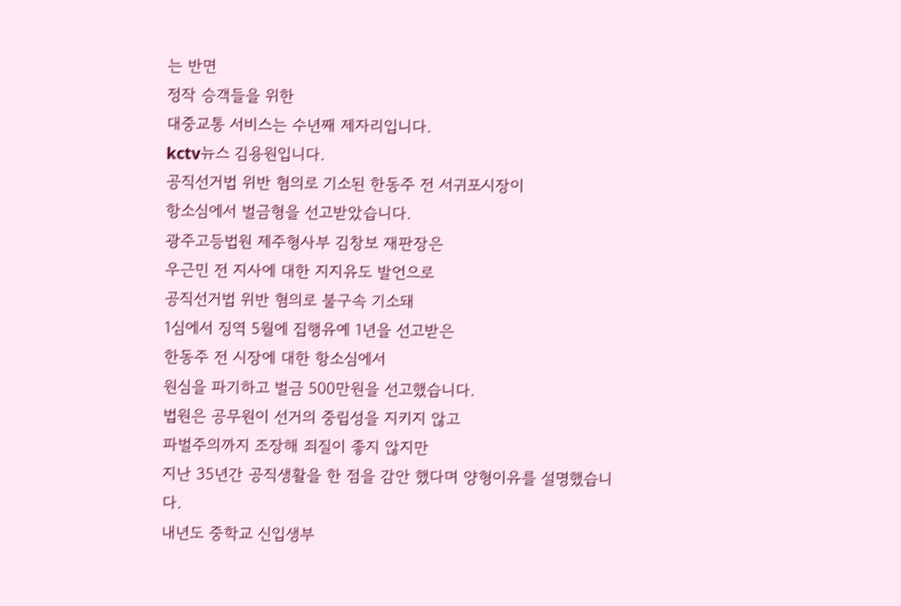는 반면
정작 승객들을 위한
대중교통 서비스는 수년째 제자리입니다.
kctv뉴스 김용원입니다.
공직선거법 위반 혐의로 기소된 한동주 전 서귀포시장이
항소심에서 벌금형을 선고받았습니다.
광주고등법원 제주형사부 김창보 재판장은
우근민 전 지사에 대한 지지유도 발언으로
공직선거법 위반 혐의로 불구속 기소돼
1심에서 징역 5월에 집행유예 1년을 선고받은
한동주 전 시장에 대한 항소심에서
원심을 파기하고 벌금 500만원을 선고했습니다.
법원은 공무원이 선거의 중립성을 지키지 않고
파벌주의까지 조장해 죄질이 좋지 않지만
지난 35년간 공직생활을 한 점을 감안 했다며 양형이유를 설명했습니다.
내년도 중학교 신입생부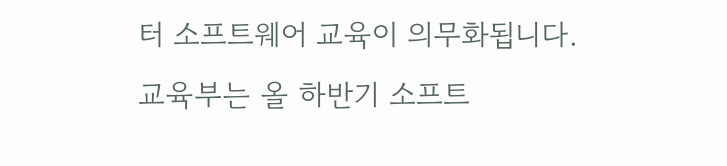터 소프트웨어 교육이 의무화됩니다.
교육부는 올 하반기 소프트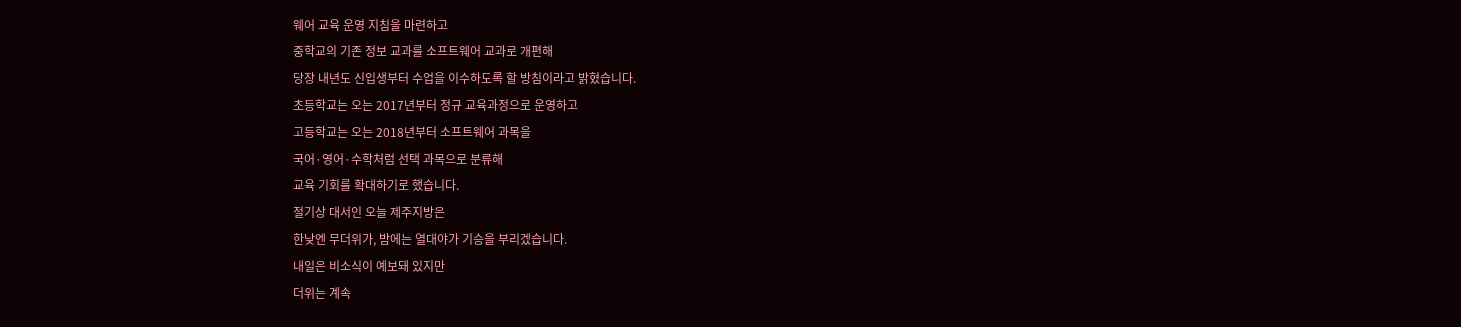웨어 교육 운영 지침을 마련하고
중학교의 기존 정보 교과를 소프트웨어 교과로 개편해
당장 내년도 신입생부터 수업을 이수하도록 할 방침이라고 밝혔습니다.
초등학교는 오는 2017년부터 정규 교육과정으로 운영하고
고등학교는 오는 2018년부터 소프트웨어 과목을
국어·영어·수학처럼 선택 과목으로 분류해
교육 기회를 확대하기로 했습니다.
절기상 대서인 오늘 제주지방은
한낮엔 무더위가, 밤에는 열대야가 기승을 부리겠습니다.
내일은 비소식이 예보돼 있지만
더위는 계속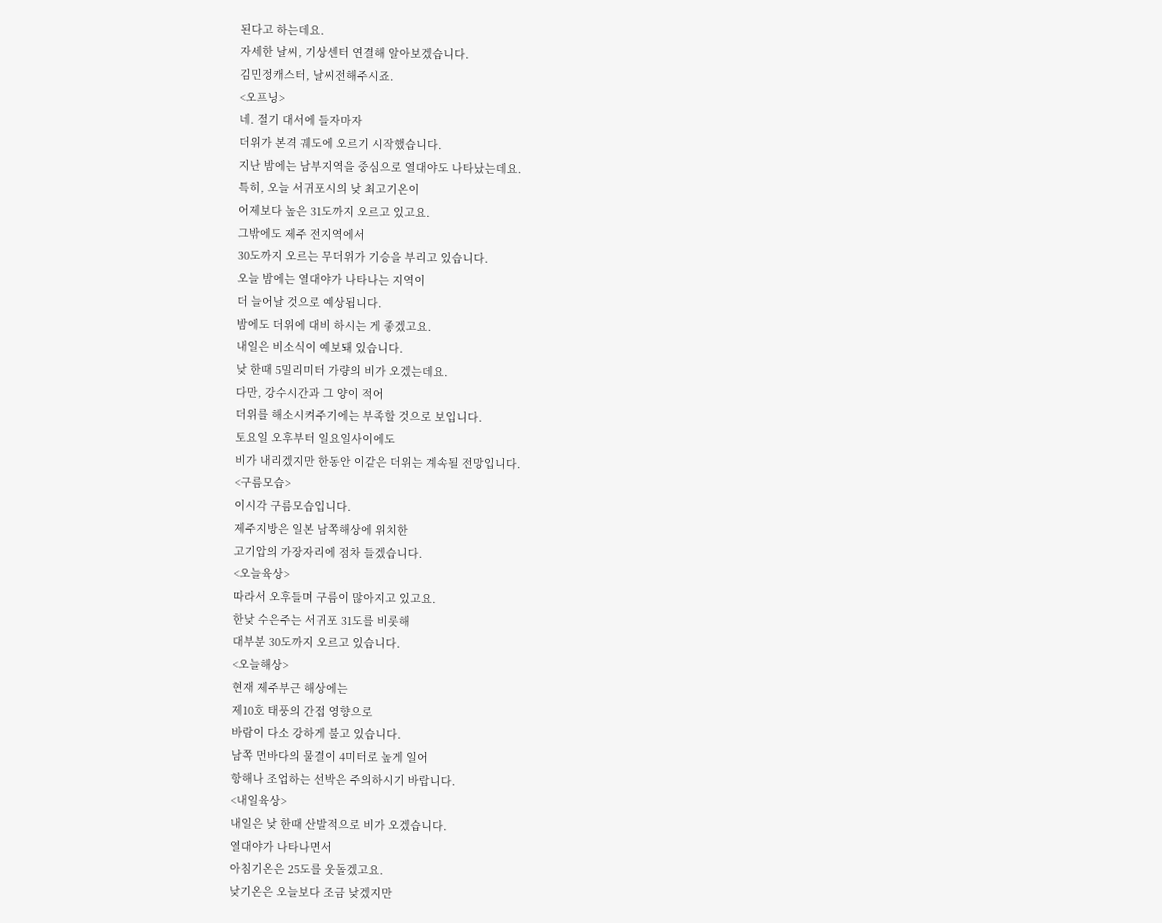된다고 하는데요.
자세한 날씨, 기상센터 연결해 알아보겠습니다.
김민정캐스터, 날씨전해주시죠.
<오프닝>
네. 절기 대서에 들자마자
더위가 본격 궤도에 오르기 시작했습니다.
지난 밤에는 남부지역을 중심으로 열대야도 나타났는데요.
특히, 오늘 서귀포시의 낮 최고기온이
어제보다 높은 31도까지 오르고 있고요.
그밖에도 제주 전지역에서
30도까지 오르는 무더위가 기승을 부리고 있습니다.
오늘 밤에는 열대야가 나타나는 지역이
더 늘어날 것으로 예상됩니다.
밤에도 더위에 대비 하시는 게 좋겠고요.
내일은 비소식이 예보돼 있습니다.
낮 한때 5밀리미터 가량의 비가 오겠는데요.
다만, 강수시간과 그 양이 적어
더위를 해소시켜주기에는 부족할 것으로 보입니다.
토요일 오후부터 일요일사이에도
비가 내리겠지만 한동안 이같은 더위는 계속될 전망입니다.
<구름모습>
이시각 구름모습입니다.
제주지방은 일본 남쪽해상에 위치한
고기압의 가장자리에 점차 들겠습니다.
<오늘육상>
따라서 오후들며 구름이 많아지고 있고요.
한낮 수은주는 서귀포 31도를 비롯해
대부분 30도까지 오르고 있습니다.
<오늘해상>
현재 제주부근 해상에는
제10호 태풍의 간접 영향으로
바람이 다소 강하게 불고 있습니다.
남쪽 먼바다의 물결이 4미터로 높게 일어
항해나 조업하는 선박은 주의하시기 바랍니다.
<내일육상>
내일은 낮 한때 산발적으로 비가 오겠습니다.
열대야가 나타나면서
아침기온은 25도를 웃돌겠고요.
낮기온은 오늘보다 조금 낮겠지만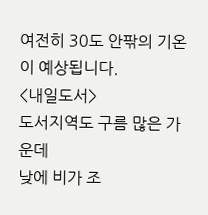여전히 30도 안팎의 기온이 예상됩니다.
<내일도서>
도서지역도 구름 많은 가운데
낮에 비가 조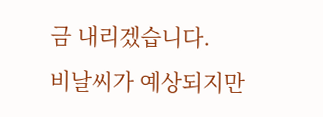금 내리겠습니다.
비날씨가 예상되지만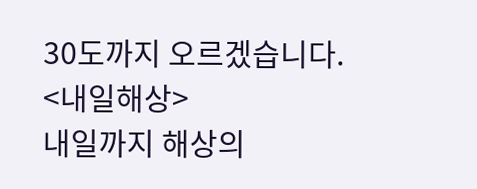30도까지 오르겠습니다.
<내일해상>
내일까지 해상의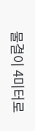물결이 4미터로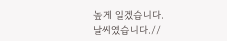높게 일겠습니다.
날씨였습니다.//